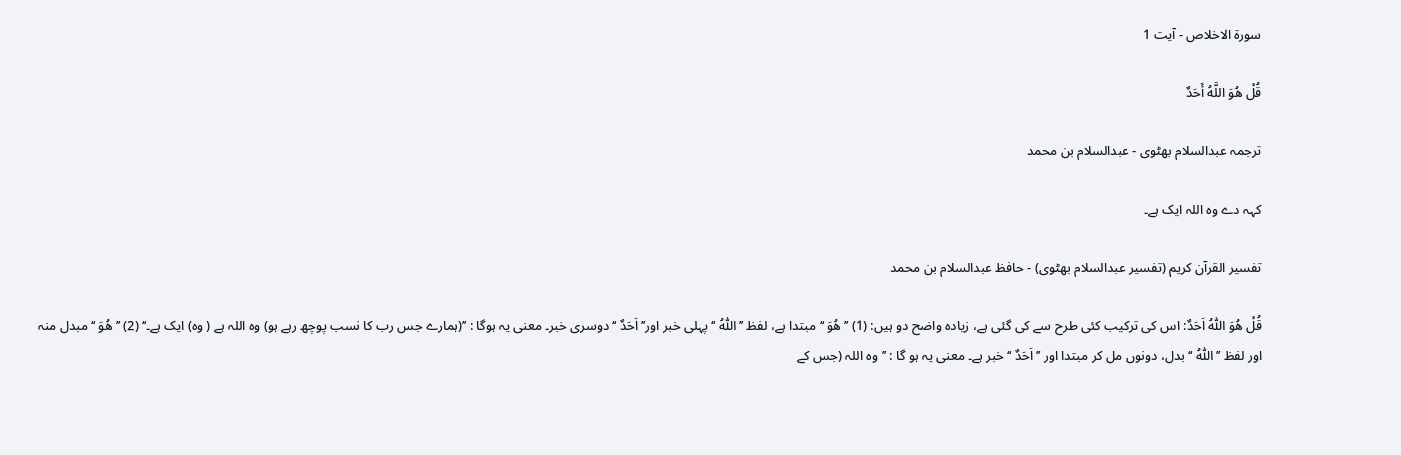سورة الاخلاص - آیت 1

قُلْ هُوَ اللَّهُ أَحَدٌ

ترجمہ عبدالسلام بھٹوی - عبدالسلام بن محمد

کہہ دے وہ اللہ ایک ہے۔

تفسیر القرآن کریم (تفسیر عبدالسلام بھٹوی) - حافظ عبدالسلام بن محمد

قُلْ هُوَ اللّٰهُ اَحَدٌ: اس کی ترکیب کئی طرح سے کی گئی ہے، زیادہ واضح دو ہیں: (1) ’’ هُوَ ‘‘ مبتدا ہے، لفظ ’’اللّٰهُ ‘‘ پہلی خبر اور’’ اَحَدٌ ‘‘ دوسری خبر۔ معنی یہ ہوگا : ’’(ہمارے جس رب کا نسب پوچھ رہے ہو) وہ اللہ ہے ( وہ) ایک ہے۔‘‘ (2) ’’ هُوَ ‘‘ مبدل منہ اور لفظ ’’اللّٰهُ ‘‘ بدل، دونوں مل کر مبتدا اور ’’ اَحَدٌ ‘‘ خبر ہے۔ معنی یہ ہو گا : ’’وہ اللہ (جس کے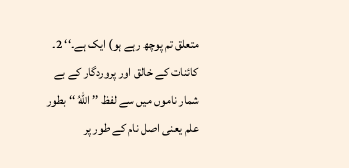متعلق تم پوچھ رہے ہو) ایک ہے۔‘‘ 2۔ کائنات کے خالق اور پروردگار کے بے شمار ناموں میں سے لفظ ’’ اللّٰهُ ‘‘ بطور علم یعنی اصل نام کے طور پر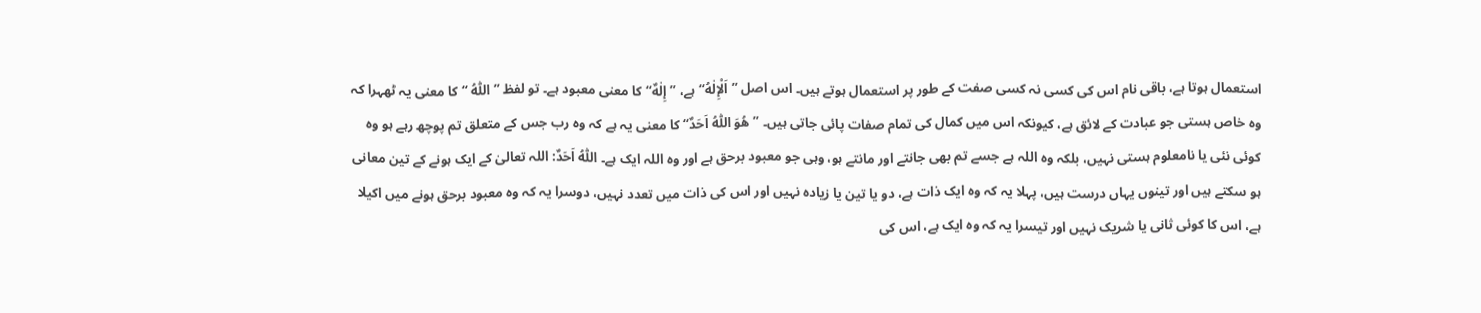استعمال ہوتا ہے، باقی نام اس کی کسی نہ کسی صفت کے طور پر استعمال ہوتے ہیں۔ اس اصل ’’اَلْإِلٰهُ‘‘ ہے، ’’إِلٰهٌ‘‘ کا معنی معبود ہے۔ تو لفظ ’’ اللّٰهُ ‘‘ کا معنی یہ ٹھہرا کہ وہ خاص ہستی جو عبادت کے لائق ہے، کیونکہ اس میں کمال کی تمام صفات پائی جاتی ہیں۔ ’’هُوَ اللّٰهُ اَحَدٌ‘‘ کا معنی یہ ہے کہ وہ رب جس کے متعلق تم پوچھ رہے ہو وہ کوئی نئی یا نامعلوم ہستی نہیں، بلکہ وہ اللہ ہے جسے تم بھی جانتے اور مانتے ہو، وہی جو معبود برحق ہے اور وہ اللہ ایک ہے۔ اللّٰهُ اَحَدٌ: اللہ تعالیٰ کے ایک ہونے کے تین معانی ہو سکتے ہیں اور تینوں یہاں درست ہیں، پہلا یہ کہ وہ ایک ذات ہے، دو یا تین یا زیادہ نہیں اور اس کی ذات میں تعدد نہیں، دوسرا یہ کہ وہ معبود برحق ہونے میں اکیلا ہے، اس کا کوئی ثانی یا شریک نہیں اور تیسرا یہ کہ وہ ایک ہے، اس کی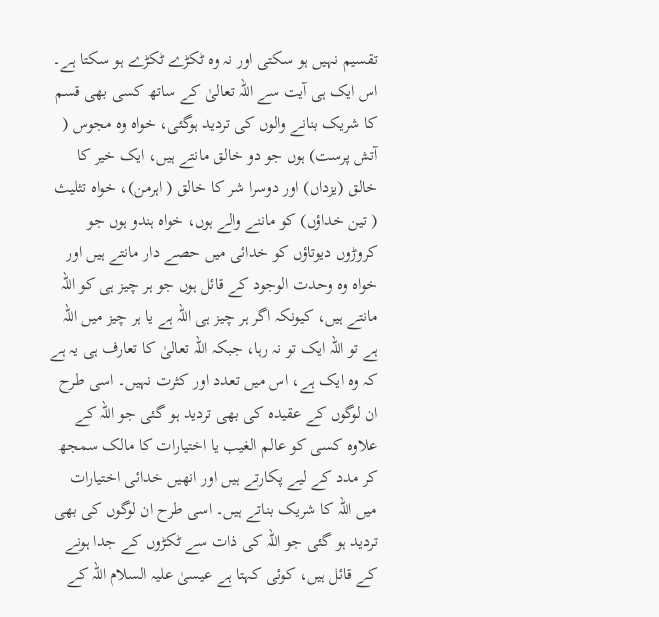تقسیم نہیں ہو سکتی اور نہ وہ ٹکڑے ٹکڑے ہو سکتا ہے۔ اس ایک ہی آیت سے اللہ تعالیٰ کے ساتھ کسی بھی قسم کا شریک بنانے والوں کی تردید ہوگئی، خواہ وہ مجوس ( آتش پرست) ہوں جو دو خالق مانتے ہیں، ایک خیر کا خالق (یزداں) اور دوسرا شر کا خالق ( اہرمن)، خواہ تثلیث ( تین خداؤں) کو ماننے والے ہوں، خواہ ہندو ہوں جو کروڑوں دیوتاؤں کو خدائی میں حصے دار مانتے ہیں اور خواہ وہ وحدت الوجود کے قائل ہوں جو ہر چیز ہی کو اللہ مانتے ہیں، کیونکہ اگر ہر چیز ہی اللہ ہے یا ہر چیز میں اللہ ہے تو اللہ ایک تو نہ رہا، جبکہ اللہ تعالیٰ کا تعارف ہی یہ ہے کہ وہ ایک ہے، اس میں تعدد اور کثرت نہیں۔ اسی طرح ان لوگوں کے عقیدہ کی بھی تردید ہو گئی جو اللہ کے علاوہ کسی کو عالم الغیب یا اختیارات کا مالک سمجھ کر مدد کے لیے پکارتے ہیں اور انھیں خدائی اختیارات میں اللہ کا شریک بناتے ہیں۔ اسی طرح ان لوگوں کی بھی تردید ہو گئی جو اللہ کی ذات سے ٹکڑوں کے جدا ہونے کے قائل ہیں، کوئی کہتا ہے عیسیٰ علیہ السلام اللہ کے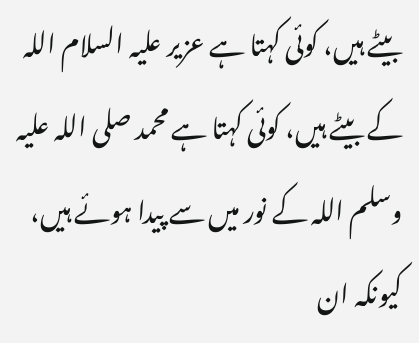بیٹے ہیں، کوئی کہتا ہے عزیر علیہ السلام اللہ کے بیٹے ہیں، کوئی کہتا ہے محمد صلی اللہ علیہ وسلم اللہ کے نور میں سے پیدا ہوئے ہیں، کیونکہ ان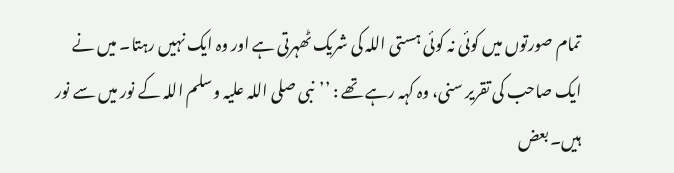تمام صورتوں میں کوئی نہ کوئی ہستی اللہ کی شریک ٹھہرتی ہے اور وہ ایک نہیں رہتا۔ میں نے ایک صاحب کی تقریر سنی، وہ کہہ رہے تھے : ’’نبی صلی اللہ علیہ وسلم اللہ کے نور میں سے نور ہیں۔ بعض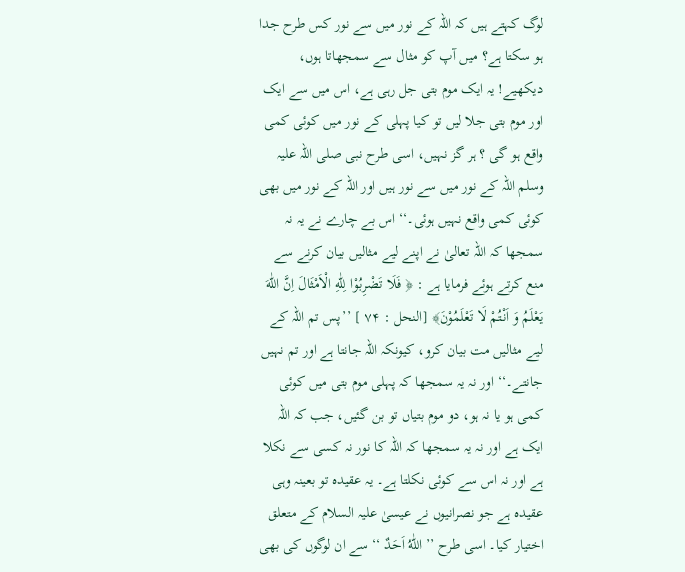لوگ کہتے ہیں کہ اللہ کے نور میں سے نور کس طرح جدا ہو سکتا ہے؟ میں آپ کو مثال سے سمجھاتا ہوں، دیکھیے! یہ ایک موم بتی جل رہی ہے، اس میں سے ایک اور موم بتی جلا لیں تو کیا پہلی کے نور میں کوئی کمی واقع ہو گی ؟ ہر گز نہیں، اسی طرح نبی صلی اللہ علیہ وسلم اللہ کے نور میں سے نور ہیں اور اللہ کے نور میں بھی کوئی کمی واقع نہیں ہوئی۔‘‘ اس بے چارے نے یہ نہ سمجھا کہ اللہ تعالیٰ نے اپنے لیے مثالیں بیان کرنے سے منع کرتے ہوئے فرمایا ہے : ﴿ فَلَا تَضْرِبُوْا لِلّٰهِ الْاَمْثَالَ اِنَّ اللّٰهَ يَعْلَمُ وَ اَنْتُمْ لَا تَعْلَمُوْنَ﴾ [النحل : ۷۴ ] ’’پس تم اللہ کے لیے مثالیں مت بیان کرو، کیونکہ اللہ جانتا ہے اور تم نہیں جانتے۔‘‘ اور نہ یہ سمجھا کہ پہلی موم بتی میں کوئی کمی ہو یا نہ ہو، دو موم بتیاں تو بن گئیں، جب کہ اللہ ایک ہے اور نہ یہ سمجھا کہ اللہ کا نور نہ کسی سے نکلا ہے اور نہ اس سے کوئی نکلتا ہے۔ یہ عقیدہ تو بعینہ وہی عقیدہ ہے جو نصرانیوں نے عیسیٰ علیہ السلام کے متعلق اختیار کیا۔ اسی طرح ’’ اللّٰهُ اَحَدٌ ‘‘ سے ان لوگوں کی بھی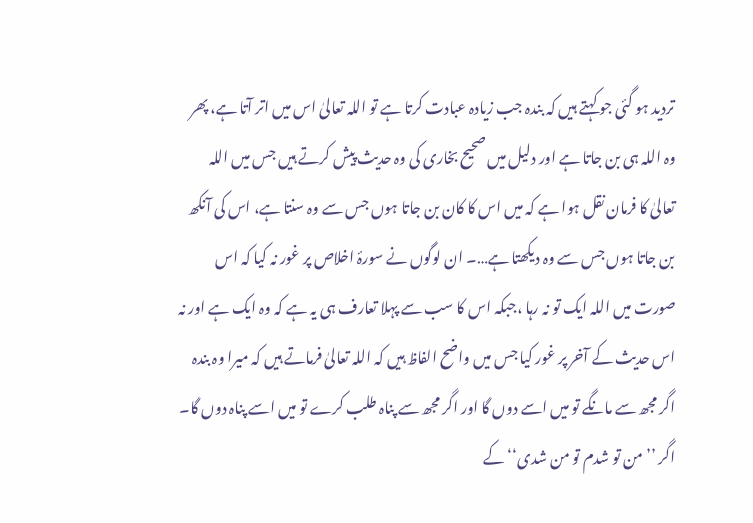تردید ہو گئی جو کہتے ہیں کہ بندہ جب زیادہ عبادت کرتا ہے تو اللہ تعالیٰ اس میں اتر آتا ہے، پھر وہ اللہ ہی بن جاتا ہے اور دلیل میں صحیح بخاری کی وہ حدیث پیش کرتے ہیں جس میں اللہ تعالیٰ کا فرمان نقل ہوا ہے کہ میں اس کا کان بن جاتا ہوں جس سے وہ سنتا ہے، اس کی آنکھ بن جاتا ہوں جس سے وہ دیکھتا ہے…۔ ان لوگوں نے سورۂ اخلاص پر غور نہ کیا کہ اس صورت میں اللہ ایک تو نہ رہا ،جبکہ اس کا سب سے پہلا تعارف ہی یہ ہے کہ وہ ایک ہے اور نہ اس حدیث کے آخر پر غور کیا جس میں واضح الفاظ ہیں کہ اللہ تعالیٰ فرماتے ہیں کہ میرا وہ بندہ اگر مجھ سے مانگے تو میں اسے دوں گا اور اگر مجھ سے پناہ طلب کرے تو میں اسے پناہ دوں گا۔ اگر ’’من تو شدم تو من شدی‘‘ کے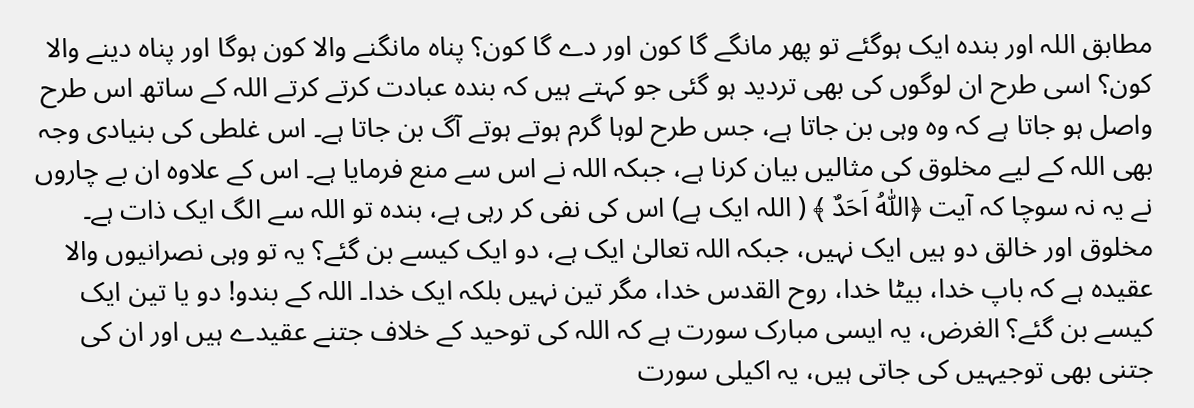مطابق اللہ اور بندہ ایک ہوگئے تو پھر مانگے گا کون اور دے گا کون؟ پناہ مانگنے والا کون ہوگا اور پناہ دینے والا کون؟ اسی طرح ان لوگوں کی بھی تردید ہو گئی جو کہتے ہیں کہ بندہ عبادت کرتے کرتے اللہ کے ساتھ اس طرح واصل ہو جاتا ہے کہ وہ وہی بن جاتا ہے، جس طرح لوہا گرم ہوتے ہوتے آگ بن جاتا ہے۔ اس غلطی کی بنیادی وجہ بھی اللہ کے لیے مخلوق کی مثالیں بیان کرنا ہے، جبکہ اللہ نے اس سے منع فرمایا ہے۔ اس کے علاوہ ان بے چاروں نے یہ نہ سوچا کہ آیت ﴿اللّٰهُ اَحَدٌ ﴾ ( اللہ ایک ہے) اس کی نفی کر رہی ہے، بندہ تو اللہ سے الگ ایک ذات ہے۔ مخلوق اور خالق دو ہیں ایک نہیں، جبکہ اللہ تعالیٰ ایک ہے، دو ایک کیسے بن گئے؟ یہ تو وہی نصرانیوں والا عقیدہ ہے کہ باپ خدا، بیٹا خدا، روح القدس خدا، مگر تین نہیں بلکہ ایک خدا۔ اللہ کے بندو! دو یا تین ایک کیسے بن گئے؟ الغرض، یہ ایسی مبارک سورت ہے کہ اللہ کی توحید کے خلاف جتنے عقیدے ہیں اور ان کی جتنی بھی توجیہیں کی جاتی ہیں، یہ اکیلی سورت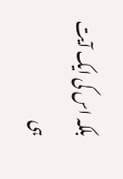بلکہ اس کی ایک آیت ہی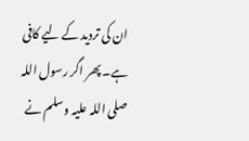ان کی تردید کے لیے کافی ہے۔ پھر اگر رسول اللہ صلی اللہ علیہ وسلم نے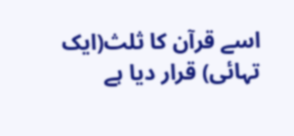اسے قرآن کا ثلث(ایک تہائی) قرار دیا ہے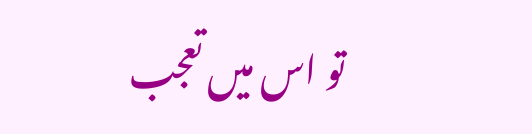تو اس میں تعجب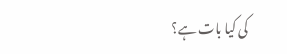کی کیا بات ہے؟